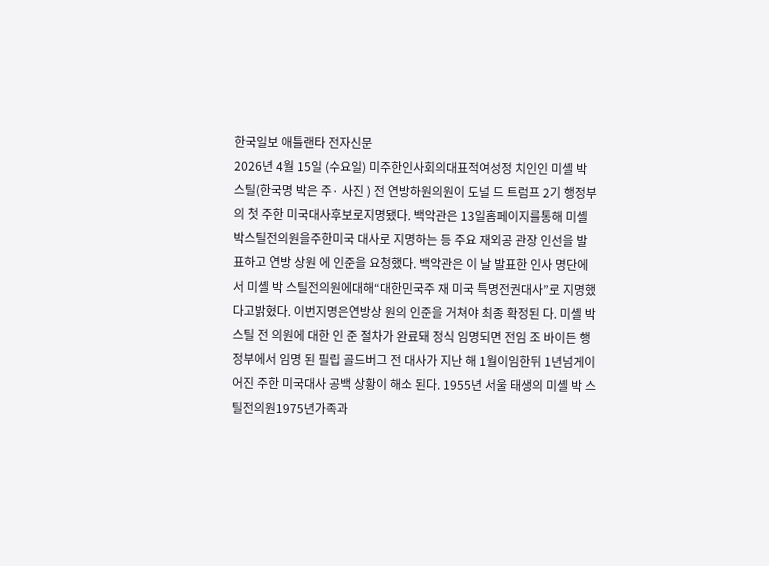한국일보 애틀랜타 전자신문
2026년 4월 15일 (수요일) 미주한인사회의대표적여성정 치인인 미셸 박 스틸(한국명 박은 주· 사진 ) 전 연방하원의원이 도널 드 트럼프 2기 행정부의 첫 주한 미국대사후보로지명됐다. 백악관은 13일홈페이지를통해 미셸박스틸전의원을주한미국 대사로 지명하는 등 주요 재외공 관장 인선을 발표하고 연방 상원 에 인준을 요청했다. 백악관은 이 날 발표한 인사 명단에서 미셸 박 스틸전의원에대해“대한민국주 재 미국 특명전권대사”로 지명했 다고밝혔다. 이번지명은연방상 원의 인준을 거쳐야 최종 확정된 다. 미셸 박 스틸 전 의원에 대한 인 준 절차가 완료돼 정식 임명되면 전임 조 바이든 행정부에서 임명 된 필립 골드버그 전 대사가 지난 해 1월이임한뒤 1년넘게이어진 주한 미국대사 공백 상황이 해소 된다. 1955년 서울 태생의 미셸 박 스 틸전의원1975년가족과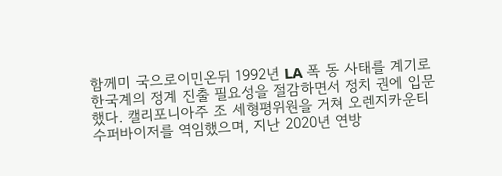함께미 국으로이민온뒤 1992년 LA 폭 동 사태를 계기로 한국계의 정계 진출 필요성을 절감하면서 정치 권에 입문했다. 캘리포니아주 조 세형평위원을 거쳐 오렌지카운티 수퍼바이저를 역임했으며, 지난 2020년 연방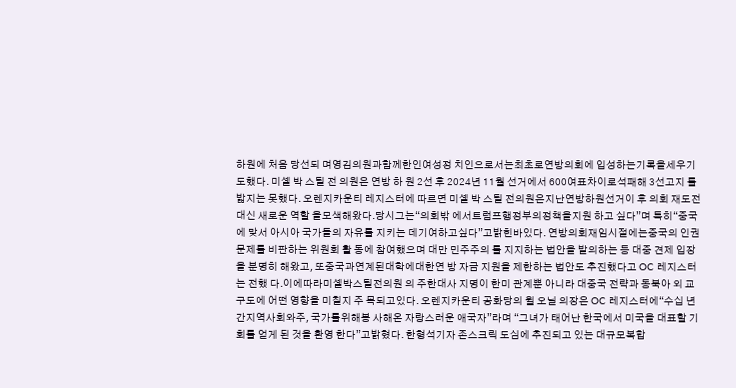하원에 처음 당선되 며영김의원과함께한인여성정 치인으로서는최초로연방의회에 입성하는기록을세우기도했다. 미셸 박 스틸 전 의원은 연방 하 원 2선 후 2024년 11월 선거에서 600여표차이로석패해 3선고지 를 밟지는 못했다. 오렌지카운티 레지스터에 따르면 미셸 박 스틸 전의원은지난연방하원선거이 후 의회 재도전 대신 새로운 역할 을모색해왔다.당시그는“의회밖 에서트럼프행정부의정책을지원 하고 싶다”며 특히“중국에 맞서 아시아 국가들의 자유를 지키는 데기여하고싶다”고밝힌바있다. 연방의회재임시절에는중국의 인권 문제를 비판하는 위원회 활 동에 참여했으며 대만 민주주의 를 지지하는 법안을 발의하는 등 대중 견제 입장을 분명히 해왔고, 또중국과연계된대학에대한연 방 자금 지원을 제한하는 법안도 추진했다고 OC 레지스터는 전했 다.이에따라미셸박스틸전의원 의 주한대사 지명이 한미 관계뿐 아니라 대중국 전략과 동북아 외 교 구도에 어떤 영향을 미칠지 주 목되고있다. 오렌지카운티 공화당의 윌 오닐 의장은 OC 레지스터에“수십 년 간지역사회와주, 국가를위해봉 사해온 자랑스러운 애국자”라며 “그녀가 태어난 한국에서 미국을 대표할 기회를 얻게 된 것을 환영 한다”고밝혔다. 한형석기자 존스크릭 도심에 추진되고 있는 대규모복합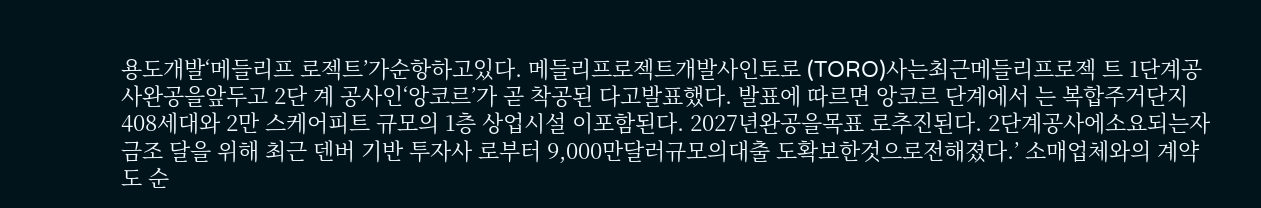용도개발‘메들리프 로젝트’가순항하고있다. 메들리프로젝트개발사인토로 (TORO)사는최근메들리프로젝 트 1단계공사완공을앞두고 2단 계 공사인‘앙코르’가 곧 착공된 다고발표했다. 발표에 따르면 앙코르 단계에서 는 복합주거단지 408세대와 2만 스케어피트 규모의 1층 상업시설 이포함된다. 2027년완공을목표 로추진된다. 2단계공사에소요되는자금조 달을 위해 최근 덴버 기반 투자사 로부터 9,000만달러규모의대출 도확보한것으로전해졌다.’ 소매업체와의 계약도 순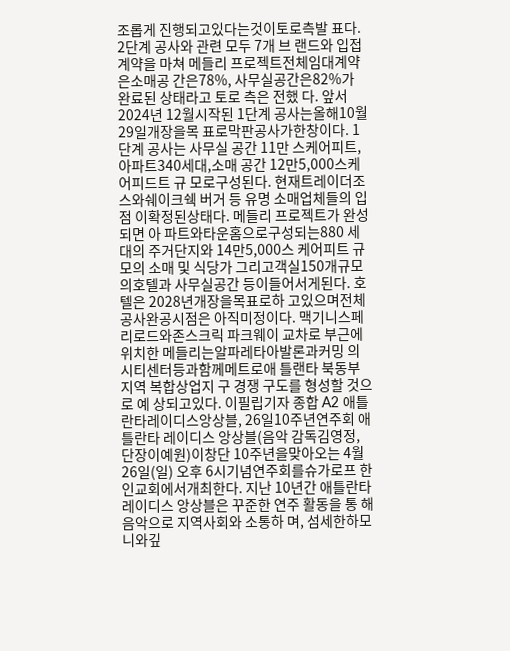조롭게 진행되고있다는것이토로측발 표다. 2단계 공사와 관련 모두 7개 브 랜드와 입접 계약을 마쳐 메들리 프로젝트전체임대계약은소매공 간은78%, 사무실공간은82%가 완료된 상태라고 토로 측은 전했 다. 앞서 2024년 12월시작된 1단계 공사는올해10월29일개장을목 표로막판공사가한창이다. 1단계 공사는 사무실 공간 11만 스케어피트,아파트340세대,소매 공간 12만5,000스케어피드트 규 모로구성된다. 현재트레이더조스와쉐이크쉑 버거 등 유명 소매업체들의 입점 이확정된상태다. 메들리 프로젝트가 완성되면 아 파트와타운홈으로구성되는880 세대의 주거단지와 14만5,000스 케어피트 규모의 소매 및 식당가 그리고객실150개규모의호텔과 사무실공간 등이들어서게된다. 호텔은 2028년개장을목표로하 고있으며전체공사완공시점은 아직미정이다. 맥기니스페리로드와존스크릭 파크웨이 교차로 부근에 위치한 메들리는알파레타아발론과커밍 의시티센터등과함께메트로애 틀랜타 북동부 지역 복합상업지 구 경쟁 구도를 형성할 것으로 예 상되고있다. 이필립기자 종합 A2 애틀란타레이디스앙상블, 26일10주년연주회 애틀란타 레이디스 앙상블(음악 감독김영정, 단장이예원)이창단 10주년을맞아오는 4월 26일(일) 오후 6시기념연주회를슈가로프 한인교회에서개최한다. 지난 10년간 애틀란타 레이디스 앙상블은 꾸준한 연주 활동을 통 해 음악으로 지역사회와 소통하 며, 섬세한하모니와깊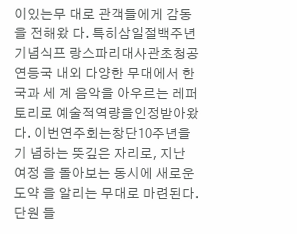이있는무 대로 관객들에게 감동을 전해왔 다. 특히삼일절백주년기념식프 랑스파리대사관초청공연등국 내외 다양한 무대에서 한국과 세 계 음악을 아우르는 레퍼토리로 예술적역량을인정받아왔다. 이번연주회는창단10주년을기 념하는 뜻깊은 자리로, 지난 여정 을 돌아보는 동시에 새로운 도약 을 알리는 무대로 마련된다. 단원 들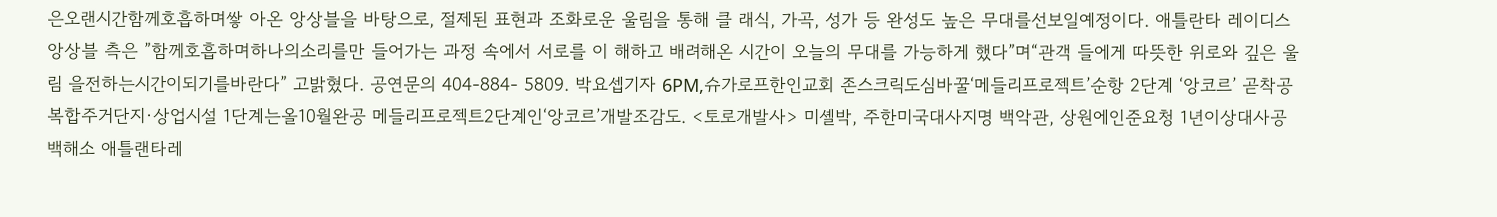은오랜시간함께호흡하며쌓 아온 앙상블을 바탕으로, 절제된 표현과 조화로운 울림을 통해 클 래식, 가곡, 성가 등 완성도 높은 무대를선보일예정이다. 애틀란타 레이디스 앙상블 측은 ”함께호흡하며하나의소리를만 들어가는 과정 속에서 서로를 이 해하고 배려해온 시간이 오늘의 무대를 가능하게 했다”며“관객 들에게 따뜻한 위로와 깊은 울림 을전하는시간이되기를바란다” 고밝혔다. 공연문의 404-884- 5809. 박요셉기자 6PM,슈가로프한인교회 존스크릭도심바꿀‘메들리프로젝트’순항 2단계 ‘앙코르’ 곧착공 복합주거단지·상업시설 1단계는올10월완공 메들리프로젝트2단계인‘앙코르’개발조감도. <토로개발사> 미셸박, 주한미국대사지명 백악관, 상원에인준요청 1년이상대사공백해소 애틀랜타레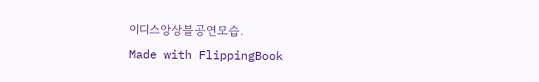이디스앙상블공연모습.
Made with FlippingBook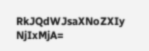RkJQdWJsaXNoZXIy NjIxMjA=